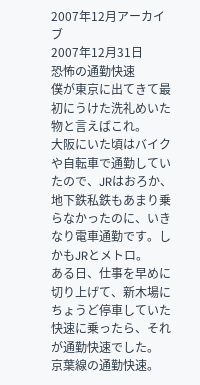2007年12月アーカイブ
2007年12月31日
恐怖の通勤快速
僕が東京に出てきて最初にうけた洗礼めいた物と言えばこれ。
大阪にいた頃はバイクや自転車で通勤していたので、JRはおろか、地下鉄私鉄もあまり乗らなかったのに、いきなり電車通勤です。しかもJRとメトロ。
ある日、仕事を早めに切り上げて、新木場にちょうど停車していた快速に乗ったら、それが通勤快速でした。
京葉線の通勤快速。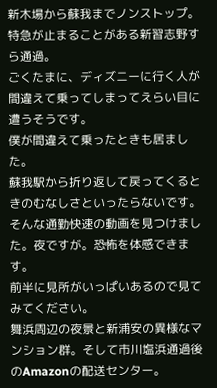新木場から蘇我までノンストップ。
特急が止まることがある新習志野すら通過。
ごくたまに、ディズニーに行く人が間違えて乗ってしまってえらい目に遭うそうです。
僕が間違えて乗ったときも居ました。
蘇我駅から折り返して戻ってくるときのむなしさといったらないです。
そんな通勤快速の動画を見つけました。夜ですが。恐怖を体感できます。
前半に見所がいっぱいあるので見てみてください。
舞浜周辺の夜景と新浦安の異様なマンション群。そして市川塩浜通過後のAmazonの配送センター。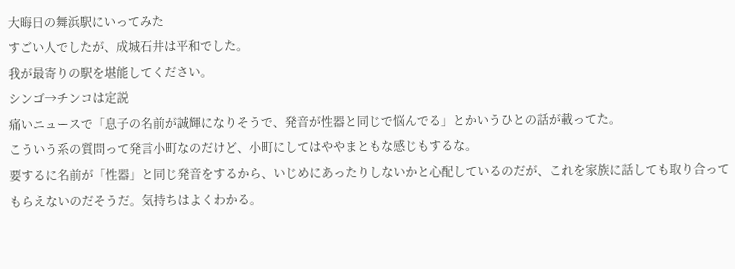大晦日の舞浜駅にいってみた
すごい人でしたが、成城石井は平和でした。
我が最寄りの駅を堪能してください。
シンゴ→チンコは定説
痛いニュースで「息子の名前が誠輝になりそうで、発音が性器と同じで悩んでる」とかいうひとの話が載ってた。
こういう系の質問って発言小町なのだけど、小町にしてはややまともな感じもするな。
要するに名前が「性器」と同じ発音をするから、いじめにあったりしないかと心配しているのだが、これを家族に話しても取り合ってもらえないのだそうだ。気持ちはよくわかる。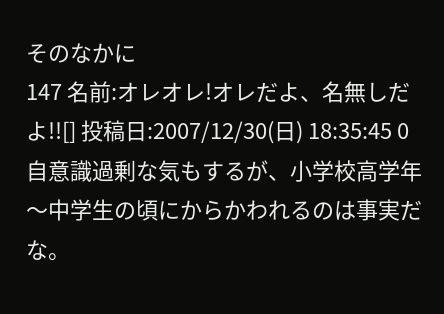そのなかに
147 名前:オレオレ!オレだよ、名無しだよ!![] 投稿日:2007/12/30(日) 18:35:45 0
自意識過剰な気もするが、小学校高学年〜中学生の頃にからかわれるのは事実だな。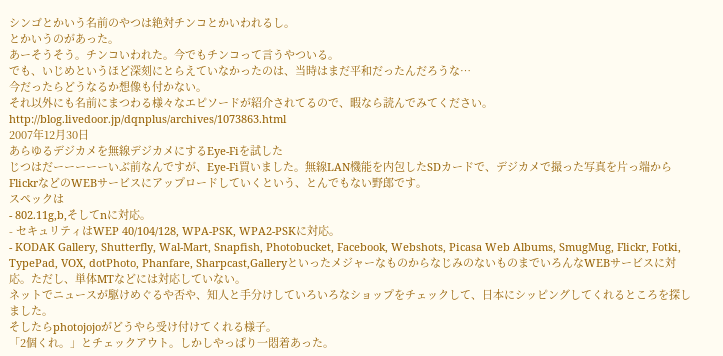シンゴとかいう名前のやつは絶対チンコとかいわれるし。
とかいうのがあった。
あーそうそう。チンコいわれた。今でもチンコって言うやついる。
でも、いじめというほど深刻にとらえていなかったのは、当時はまだ平和だったんだろうな…
今だったらどうなるか想像も付かない。
それ以外にも名前にまつわる様々なエピソードが紹介されてるので、暇なら読んでみてください。
http://blog.livedoor.jp/dqnplus/archives/1073863.html
2007年12月30日
あらゆるデジカメを無線デジカメにするEye-Fiを試した
じつはだーーーーーいぶ前なんですが、Eye-Fi買いました。無線LAN機能を内包したSDカードで、デジカメで撮った写真を片っ端からFlickrなどのWEBサービスにアップロードしていくという、とんでもない野郎です。
スペックは
- 802.11g,b,そしてnに対応。
- セキュリティはWEP 40/104/128, WPA-PSK, WPA2-PSKに対応。
- KODAK Gallery, Shutterfly, Wal-Mart, Snapfish, Photobucket, Facebook, Webshots, Picasa Web Albums, SmugMug, Flickr, Fotki, TypePad, VOX, dotPhoto, Phanfare, Sharpcast,GalleryといったメジャーなものからなじみのないものまでいろんなWEBサービスに対応。ただし、単体MTなどには対応していない。
ネットでニュースが駆けめぐるや否や、知人と手分けしていろいろなショップをチェックして、日本にシッピングしてくれるところを探しました。
そしたらphotojojoがどうやら受け付けてくれる様子。
「2個くれ。」とチェックアウト。しかしやっぱり一悶着あった。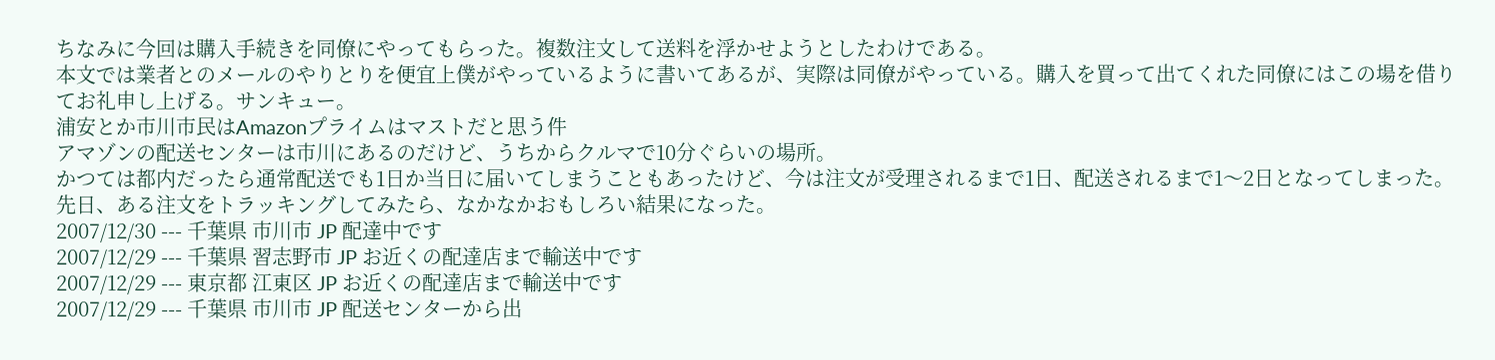ちなみに今回は購入手続きを同僚にやってもらった。複数注文して送料を浮かせようとしたわけである。
本文では業者とのメールのやりとりを便宜上僕がやっているように書いてあるが、実際は同僚がやっている。購入を買って出てくれた同僚にはこの場を借りてお礼申し上げる。サンキュー。
浦安とか市川市民はAmazonプライムはマストだと思う件
アマゾンの配送センターは市川にあるのだけど、うちからクルマで10分ぐらいの場所。
かつては都内だったら通常配送でも1日か当日に届いてしまうこともあったけど、今は注文が受理されるまで1日、配送されるまで1〜2日となってしまった。
先日、ある注文をトラッキングしてみたら、なかなかおもしろい結果になった。
2007/12/30 --- 千葉県 市川市 JP 配達中です
2007/12/29 --- 千葉県 習志野市 JP お近くの配達店まで輸送中です
2007/12/29 --- 東京都 江東区 JP お近くの配達店まで輸送中です
2007/12/29 --- 千葉県 市川市 JP 配送センターから出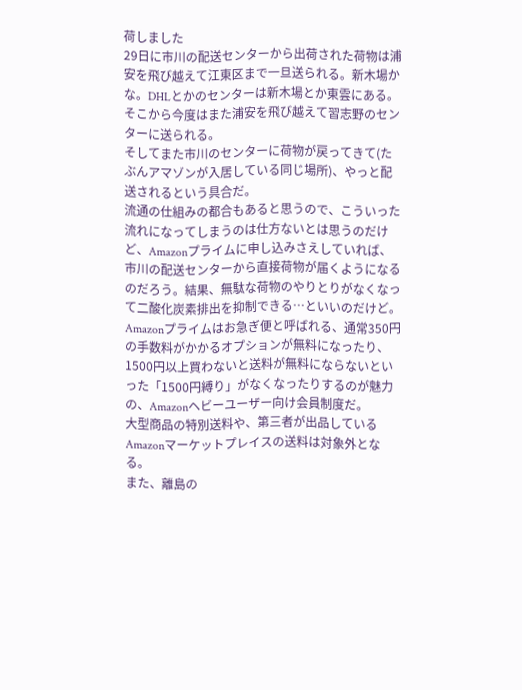荷しました
29日に市川の配送センターから出荷された荷物は浦安を飛び越えて江東区まで一旦送られる。新木場かな。DHLとかのセンターは新木場とか東雲にある。
そこから今度はまた浦安を飛び越えて習志野のセンターに送られる。
そしてまた市川のセンターに荷物が戻ってきて(たぶんアマゾンが入居している同じ場所)、やっと配送されるという具合だ。
流通の仕組みの都合もあると思うので、こういった流れになってしまうのは仕方ないとは思うのだけど、Amazonプライムに申し込みさえしていれば、市川の配送センターから直接荷物が届くようになるのだろう。結果、無駄な荷物のやりとりがなくなって二酸化炭素排出を抑制できる…といいのだけど。
Amazonプライムはお急ぎ便と呼ばれる、通常350円の手数料がかかるオプションが無料になったり、1500円以上買わないと送料が無料にならないといった「1500円縛り」がなくなったりするのが魅力の、Amazonヘビーユーザー向け会員制度だ。
大型商品の特別送料や、第三者が出品しているAmazonマーケットプレイスの送料は対象外となる。
また、離島の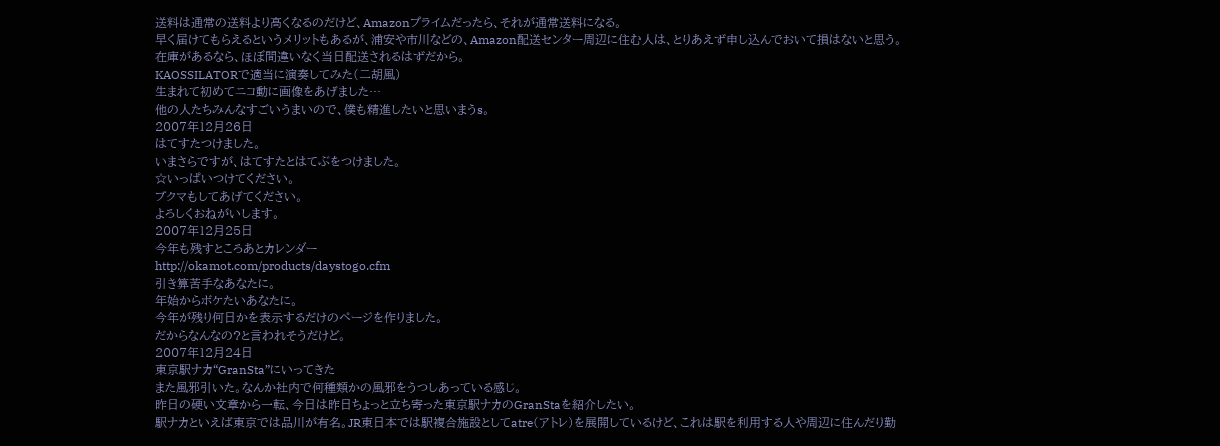送料は通常の送料より高くなるのだけど、Amazonプライムだったら、それが通常送料になる。
早く届けてもらえるというメリットもあるが、浦安や市川などの、Amazon配送センター周辺に住む人は、とりあえず申し込んでおいて損はないと思う。在庫があるなら、ほぼ間違いなく当日配送されるはずだから。
KAOSSILATORで適当に演奏してみた(二胡風)
生まれて初めてニコ動に画像をあげました…
他の人たちみんなすごいうまいので、僕も精進したいと思いまうs。
2007年12月26日
はてすたつけました。
いまさらですが、はてすたとはてぶをつけました。
☆いっぱいつけてください。
ブクマもしてあげてください。
よろしくおねがいします。
2007年12月25日
今年も残すところあとカレンダー
http://okamot.com/products/daystogo.cfm
引き算苦手なあなたに。
年始からボケたいあなたに。
今年が残り何日かを表示するだけのページを作りました。
だからなんなの?と言われそうだけど。
2007年12月24日
東京駅ナカ“GranSta”にいってきた
また風邪引いた。なんか社内で何種類かの風邪をうつしあっている感じ。
昨日の硬い文章から一転、今日は昨日ちょっと立ち寄った東京駅ナカのGranStaを紹介したい。
駅ナカといえば東京では品川が有名。JR東日本では駅複合施設としてatre(アトレ)を展開しているけど、これは駅を利用する人や周辺に住んだり勤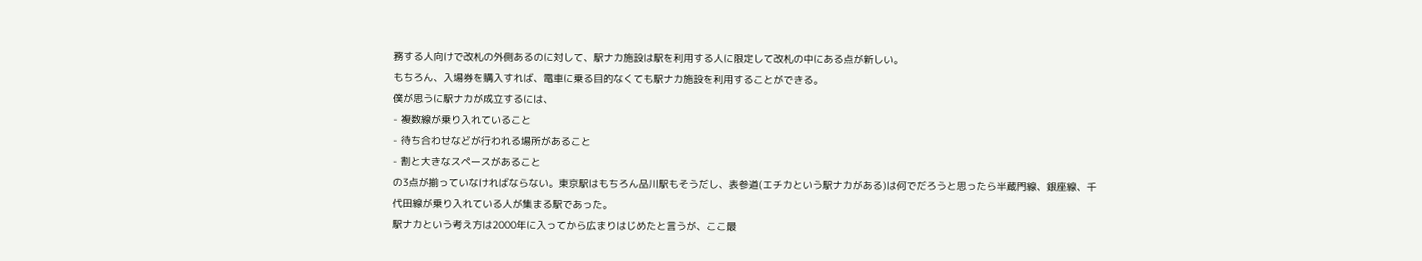務する人向けで改札の外側あるのに対して、駅ナカ施設は駅を利用する人に限定して改札の中にある点が新しい。
もちろん、入場券を購入すれば、電車に乗る目的なくても駅ナカ施設を利用することができる。
僕が思うに駅ナカが成立するには、
- 複数線が乗り入れていること
- 待ち合わせなどが行われる場所があること
- 割と大きなスペースがあること
の3点が揃っていなければならない。東京駅はもちろん品川駅もそうだし、表参道(エチカという駅ナカがある)は何でだろうと思ったら半蔵門線、銀座線、千代田線が乗り入れている人が集まる駅であった。
駅ナカという考え方は2000年に入ってから広まりはじめたと言うが、ここ最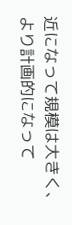近になって規模は大きく、より計画的になって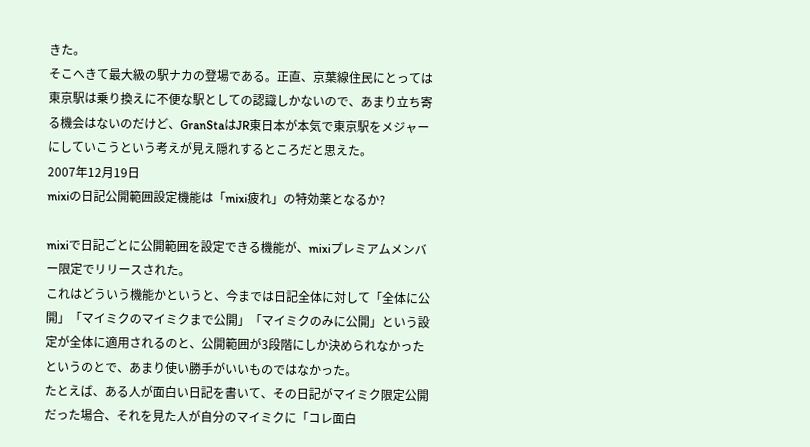きた。
そこへきて最大級の駅ナカの登場である。正直、京葉線住民にとっては東京駅は乗り換えに不便な駅としての認識しかないので、あまり立ち寄る機会はないのだけど、GranStaはJR東日本が本気で東京駅をメジャーにしていこうという考えが見え隠れするところだと思えた。
2007年12月19日
mixiの日記公開範囲設定機能は「mixi疲れ」の特効薬となるか?

mixiで日記ごとに公開範囲を設定できる機能が、mixiプレミアムメンバー限定でリリースされた。
これはどういう機能かというと、今までは日記全体に対して「全体に公開」「マイミクのマイミクまで公開」「マイミクのみに公開」という設定が全体に適用されるのと、公開範囲が3段階にしか決められなかったというのとで、あまり使い勝手がいいものではなかった。
たとえば、ある人が面白い日記を書いて、その日記がマイミク限定公開だった場合、それを見た人が自分のマイミクに「コレ面白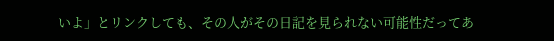いよ」とリンクしても、その人がその日記を見られない可能性だってあ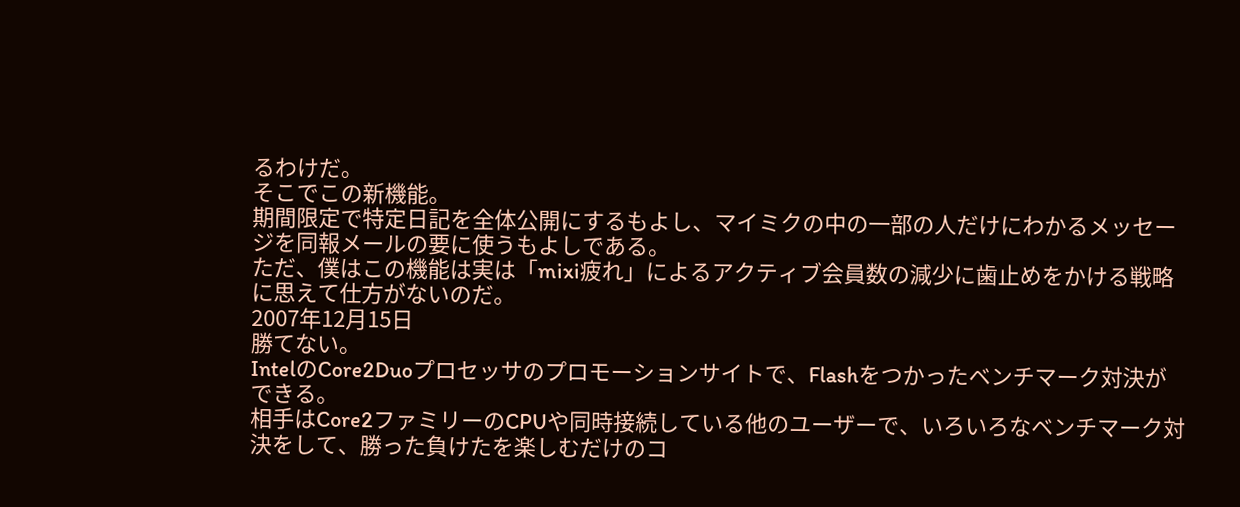るわけだ。
そこでこの新機能。
期間限定で特定日記を全体公開にするもよし、マイミクの中の一部の人だけにわかるメッセージを同報メールの要に使うもよしである。
ただ、僕はこの機能は実は「mixi疲れ」によるアクティブ会員数の減少に歯止めをかける戦略に思えて仕方がないのだ。
2007年12月15日
勝てない。
IntelのCore2Duoプロセッサのプロモーションサイトで、Flashをつかったベンチマーク対決ができる。
相手はCore2ファミリーのCPUや同時接続している他のユーザーで、いろいろなベンチマーク対決をして、勝った負けたを楽しむだけのコ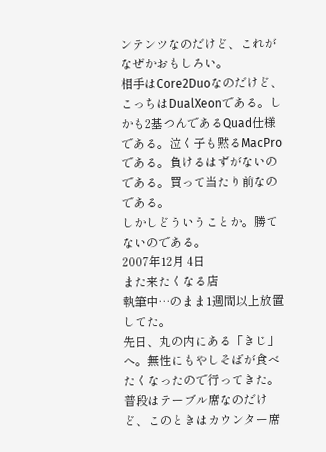ンテンツなのだけど、これがなぜかおもしろい。
相手はCore2Duoなのだけど、こっちはDualXeonである。しかも2基つんであるQuad仕様である。泣く子も黙るMacProである。負けるはずがないのである。買って当たり前なのである。
しかしどういうことか。勝てないのである。
2007年12月 4日
また来たくなる店
執筆中…のまま1週間以上放置してた。
先日、丸の内にある「きじ」へ。無性にもやしそばが食べたくなったので行ってきた。
普段はテーブル席なのだけど、このときはカウンター席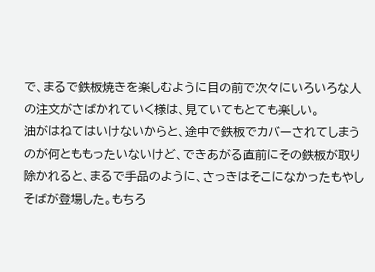で、まるで鉄板焼きを楽しむように目の前で次々にいろいろな人の注文がさばかれていく様は、見ていてもとても楽しい。
油がはねてはいけないからと、途中で鉄板でカバーされてしまうのが何とももったいないけど、できあがる直前にその鉄板が取り除かれると、まるで手品のように、さっきはそこになかったもやしそばが登場した。もちろ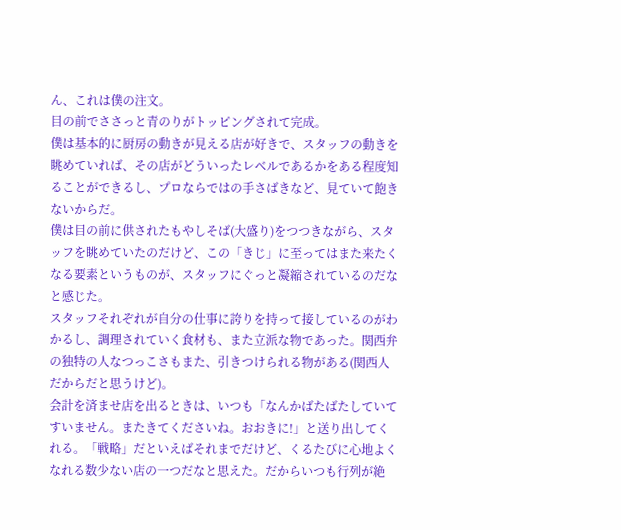ん、これは僕の注文。
目の前でささっと青のりがトッピングされて完成。
僕は基本的に厨房の動きが見える店が好きで、スタッフの動きを眺めていれば、その店がどういったレベルであるかをある程度知ることができるし、プロならではの手さばきなど、見ていて飽きないからだ。
僕は目の前に供されたもやしそば(大盛り)をつつきながら、スタッフを眺めていたのだけど、この「きじ」に至ってはまた来たくなる要素というものが、スタッフにぐっと凝縮されているのだなと感じた。
スタッフそれぞれが自分の仕事に誇りを持って接しているのがわかるし、調理されていく食材も、また立派な物であった。関西弁の独特の人なつっこさもまた、引きつけられる物がある(関西人だからだと思うけど)。
会計を済ませ店を出るときは、いつも「なんかばたばたしていてすいません。またきてくださいね。おおきに!」と送り出してくれる。「戦略」だといえばそれまでだけど、くるたびに心地よくなれる数少ない店の一つだなと思えた。だからいつも行列が絶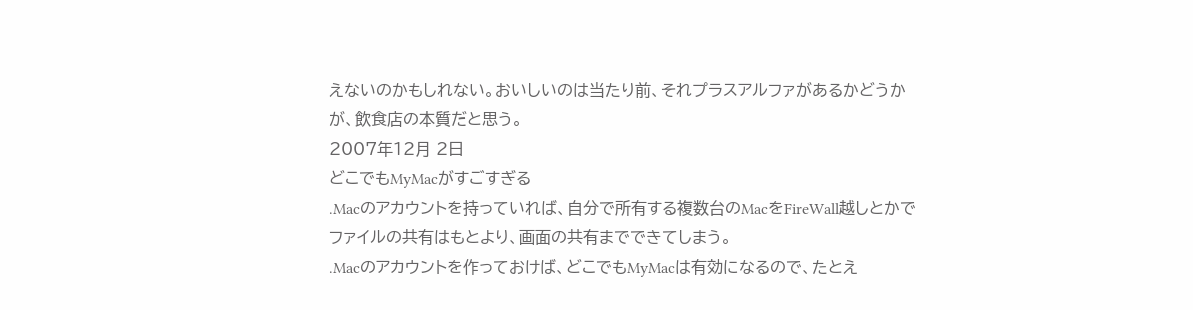えないのかもしれない。おいしいのは当たり前、それプラスアルファがあるかどうかが、飲食店の本質だと思う。
2007年12月 2日
どこでもMyMacがすごすぎる
.Macのアカウントを持っていれば、自分で所有する複数台のMacをFireWall越しとかでファイルの共有はもとより、画面の共有までできてしまう。
.Macのアカウントを作っておけば、どこでもMyMacは有効になるので、たとえ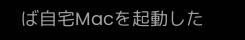ば自宅Macを起動した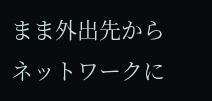まま外出先からネットワークに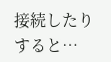接続したりすると…